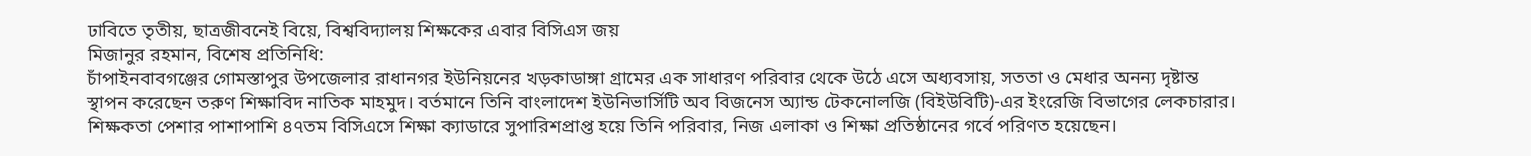ঢাবিতে তৃতীয়, ছাত্রজীবনেই বিয়ে, বিশ্ববিদ্যালয় শিক্ষকের এবার বিসিএস জয়
মিজানুর রহমান, বিশেষ প্রতিনিধি:
চাঁপাইনবাবগঞ্জের গোমস্তাপুর উপজেলার রাধানগর ইউনিয়নের খড়কাডাঙ্গা গ্রামের এক সাধারণ পরিবার থেকে উঠে এসে অধ্যবসায়, সততা ও মেধার অনন্য দৃষ্টান্ত স্থাপন করেছেন তরুণ শিক্ষাবিদ নাতিক মাহমুদ। বর্তমানে তিনি বাংলাদেশ ইউনিভার্সিটি অব বিজনেস অ্যান্ড টেকনোলজি (বিইউবিটি)-এর ইংরেজি বিভাগের লেকচারার। শিক্ষকতা পেশার পাশাপাশি ৪৭তম বিসিএসে শিক্ষা ক্যাডারে সুপারিশপ্রাপ্ত হয়ে তিনি পরিবার, নিজ এলাকা ও শিক্ষা প্রতিষ্ঠানের গর্বে পরিণত হয়েছেন।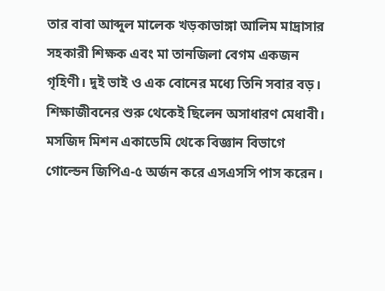তার বাবা আব্দুল মালেক খড়কাডাঙ্গা আলিম মাদ্রাসার সহকারী শিক্ষক এবং মা তানজিলা বেগম একজন গৃহিণী। দুই ভাই ও এক বোনের মধ্যে তিনি সবার বড়।
শিক্ষাজীবনের শুরু থেকেই ছিলেন অসাধারণ মেধাবী। মসজিদ মিশন একাডেমি থেকে বিজ্ঞান বিভাগে গোল্ডেন জিপিএ-৫ অর্জন করে এসএসসি পাস করেন।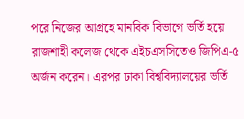পরে নিজের আগ্রহে মানবিক বিভাগে ভর্তি হয়ে রাজশাহী কলেজ থেকে এইচএসসিতেও জিপিএ-৫ অর্জন করেন। এরপর ঢাকা বিশ্ববিদ্যালয়ের ভর্তি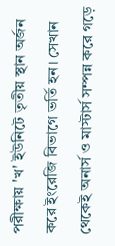পরীক্ষায় 'খ' ইউনিটে তৃতীয় স্থান অর্জন করে ইংরেজি বিভাগে ভর্তি হন। সেখান থেকেই অনার্স ও মাস্টার্স সম্পন্ন করে গড়ে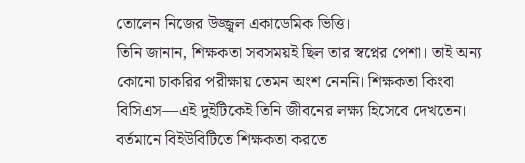তোলেন নিজের উজ্জ্বল একাডেমিক ভিত্তি।
তিনি জানান, শিক্ষকতা সবসময়ই ছিল তার স্বপ্নের পেশা। তাই অন্য কোনো চাকরির পরীক্ষায় তেমন অংশ নেননি। শিক্ষকতা কিংবা বিসিএস—এই দুইটিকেই তিনি জীবনের লক্ষ্য হিসেবে দেখতেন। বর্তমানে বিইউবিটিতে শিক্ষকতা করতে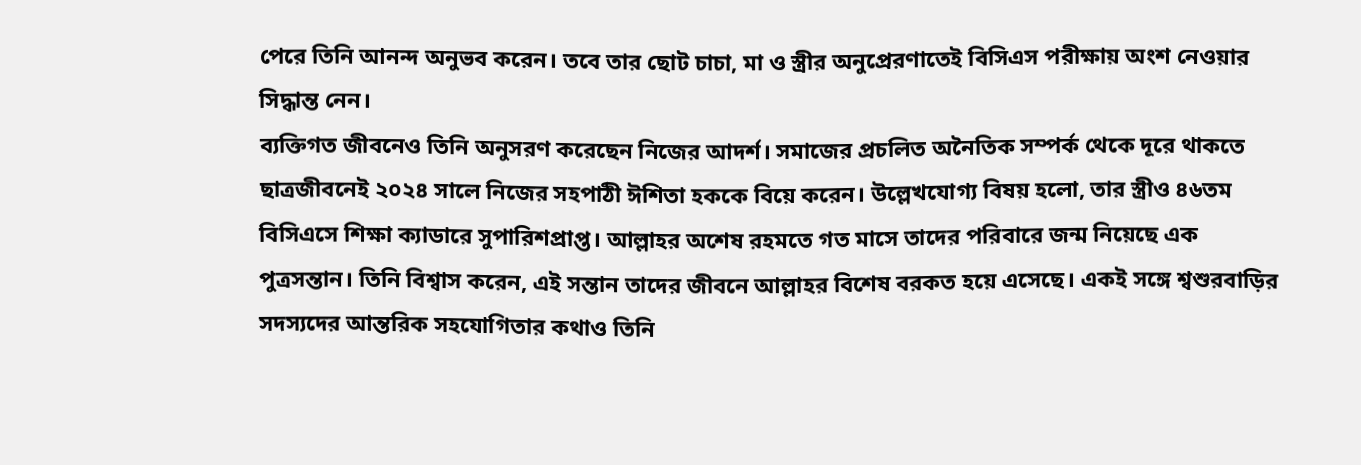পেরে তিনি আনন্দ অনুভব করেন। তবে তার ছোট চাচা, মা ও স্ত্রীর অনুপ্রেরণাতেই বিসিএস পরীক্ষায় অংশ নেওয়ার সিদ্ধান্ত নেন।
ব্যক্তিগত জীবনেও তিনি অনুসরণ করেছেন নিজের আদর্শ। সমাজের প্রচলিত অনৈতিক সম্পর্ক থেকে দূরে থাকতে ছাত্রজীবনেই ২০২৪ সালে নিজের সহপাঠী ঈশিতা হককে বিয়ে করেন। উল্লেখযোগ্য বিষয় হলো, তার স্ত্রীও ৪৬তম বিসিএসে শিক্ষা ক্যাডারে সুপারিশপ্রাপ্ত। আল্লাহর অশেষ রহমতে গত মাসে তাদের পরিবারে জন্ম নিয়েছে এক পুত্রসন্তান। তিনি বিশ্বাস করেন, এই সন্তান তাদের জীবনে আল্লাহর বিশেষ বরকত হয়ে এসেছে। একই সঙ্গে শ্বশুরবাড়ির সদস্যদের আন্তরিক সহযোগিতার কথাও তিনি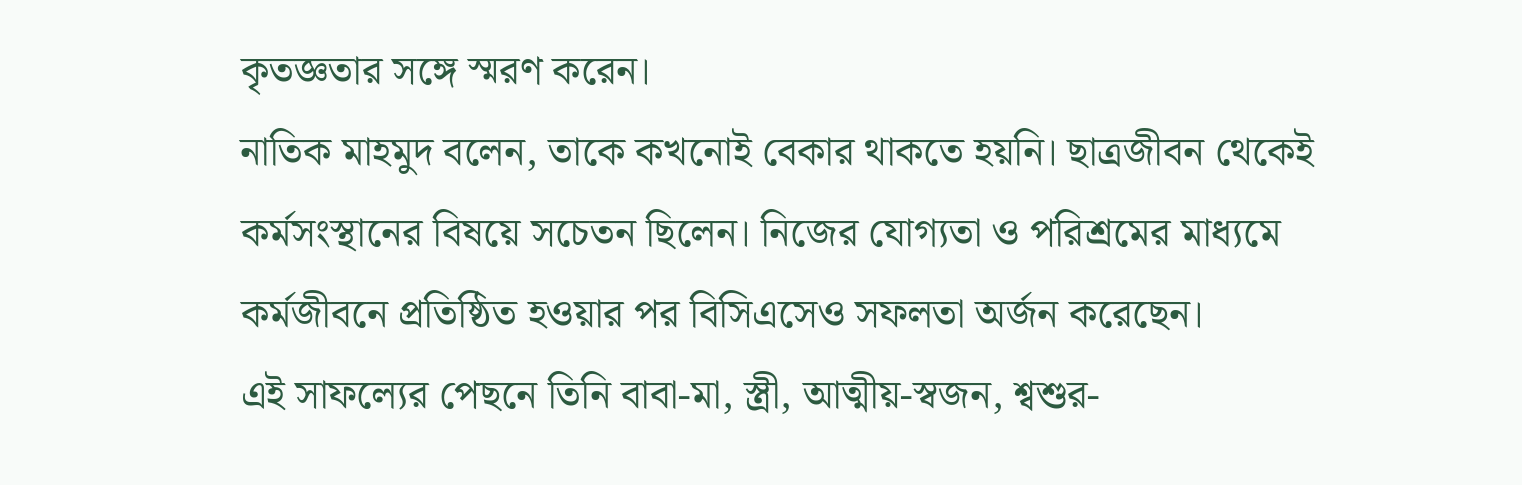কৃতজ্ঞতার সঙ্গে স্মরণ করেন।
নাতিক মাহমুদ বলেন, তাকে কখনোই বেকার থাকতে হয়নি। ছাত্রজীবন থেকেই কর্মসংস্থানের বিষয়ে সচেতন ছিলেন। নিজের যোগ্যতা ও পরিশ্রমের মাধ্যমে কর্মজীবনে প্রতিষ্ঠিত হওয়ার পর বিসিএসেও সফলতা অর্জন করেছেন।
এই সাফল্যের পেছনে তিনি বাবা-মা, স্ত্রী, আত্মীয়-স্বজন, শ্বশুর-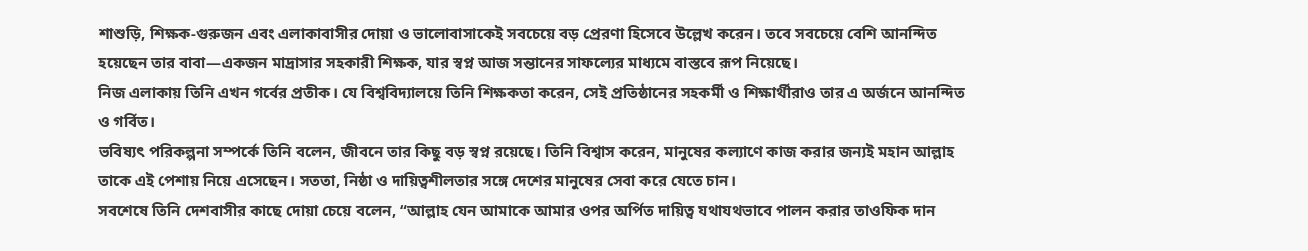শাশুড়ি, শিক্ষক-গুরুজন এবং এলাকাবাসীর দোয়া ও ভালোবাসাকেই সবচেয়ে বড় প্রেরণা হিসেবে উল্লেখ করেন। তবে সবচেয়ে বেশি আনন্দিত হয়েছেন তার বাবা—একজন মাদ্রাসার সহকারী শিক্ষক, যার স্বপ্ন আজ সন্তানের সাফল্যের মাধ্যমে বাস্তবে রূপ নিয়েছে।
নিজ এলাকায় তিনি এখন গর্বের প্রতীক। যে বিশ্ববিদ্যালয়ে তিনি শিক্ষকতা করেন, সেই প্রতিষ্ঠানের সহকর্মী ও শিক্ষার্থীরাও তার এ অর্জনে আনন্দিত ও গর্বিত।
ভবিষ্যৎ পরিকল্পনা সম্পর্কে তিনি বলেন, জীবনে তার কিছু বড় স্বপ্ন রয়েছে। তিনি বিশ্বাস করেন, মানুষের কল্যাণে কাজ করার জন্যই মহান আল্লাহ তাকে এই পেশায় নিয়ে এসেছেন। সততা, নিষ্ঠা ও দায়িত্বশীলতার সঙ্গে দেশের মানুষের সেবা করে যেতে চান।
সবশেষে তিনি দেশবাসীর কাছে দোয়া চেয়ে বলেন, “আল্লাহ যেন আমাকে আমার ওপর অর্পিত দায়িত্ব যথাযথভাবে পালন করার তাওফিক দান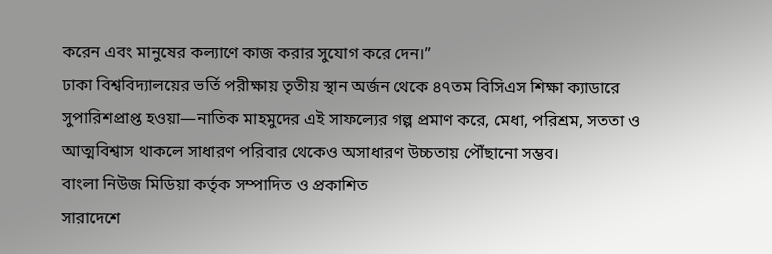করেন এবং মানুষের কল্যাণে কাজ করার সুযোগ করে দেন।”
ঢাকা বিশ্ববিদ্যালয়ের ভর্তি পরীক্ষায় তৃতীয় স্থান অর্জন থেকে ৪৭তম বিসিএস শিক্ষা ক্যাডারে সুপারিশপ্রাপ্ত হওয়া—নাতিক মাহমুদের এই সাফল্যের গল্প প্রমাণ করে, মেধা, পরিশ্রম, সততা ও আত্মবিশ্বাস থাকলে সাধারণ পরিবার থেকেও অসাধারণ উচ্চতায় পৌঁছানো সম্ভব।
বাংলা নিউজ মিডিয়া কর্তৃক সম্পাদিত ও প্রকাশিত
সারাদেশে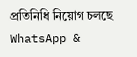প্রতিনিধি নিয়োগ চলছে WhatsApp &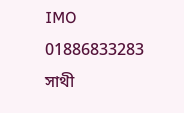IMO 01886833283
সাথী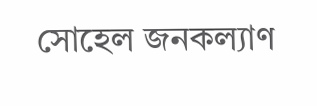সোহেল জনকল্যাণ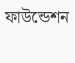ফাউন্ডেশন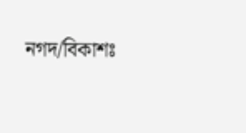নগদ/বিকাশঃ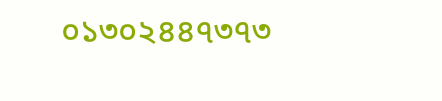০১৩০২৪৪৭৩৭৩